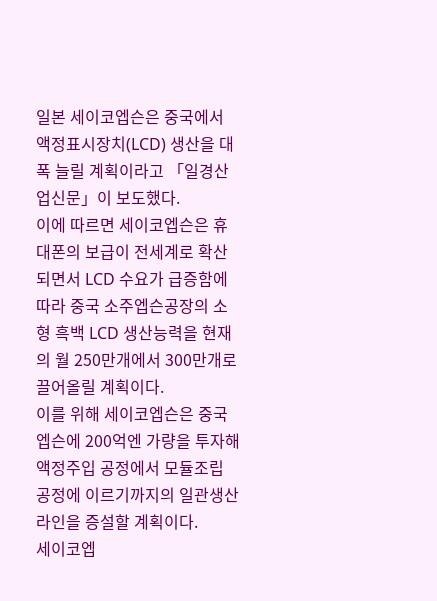일본 세이코엡슨은 중국에서 액정표시장치(LCD) 생산을 대폭 늘릴 계획이라고 「일경산업신문」이 보도했다.
이에 따르면 세이코엡슨은 휴대폰의 보급이 전세계로 확산되면서 LCD 수요가 급증함에 따라 중국 소주엡슨공장의 소형 흑백 LCD 생산능력을 현재의 월 250만개에서 300만개로 끌어올릴 계획이다.
이를 위해 세이코엡슨은 중국엡슨에 200억엔 가량을 투자해 액정주입 공정에서 모듈조립 공정에 이르기까지의 일관생산라인을 증설할 계획이다.
세이코엡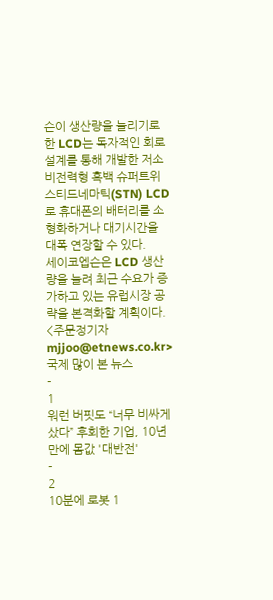슨이 생산량을 늘리기로 한 LCD는 독자적인 회로설계를 통해 개발한 저소비전력형 흑백 슈퍼트위스티드네마틱(STN) LCD로 휴대폰의 배터리를 소형화하거나 대기시간을 대폭 연장할 수 있다.
세이코엡슨은 LCD 생산량을 늘려 최근 수요가 증가하고 있는 유럽시장 공략을 본격화할 계획이다.
<주문정기자 mjjoo@etnews.co.kr>
국제 많이 본 뉴스
-
1
워런 버핏도 “너무 비싸게 샀다” 후회한 기업, 10년 만에 몸값 '대반전'
-
2
10분에 로봇 1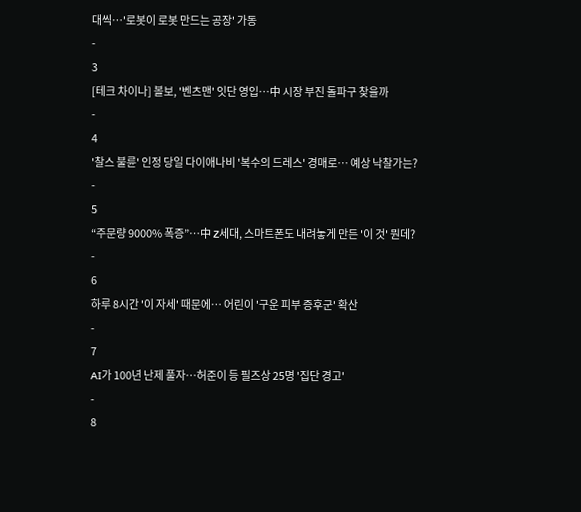대씩…'로봇이 로봇 만드는 공장' 가동
-
3
[테크 차이나] 볼보, '벤츠맨' 잇단 영입…中 시장 부진 돌파구 찾을까
-
4
'찰스 불륜' 인정 당일 다이애나비 '복수의 드레스' 경매로… 예상 낙찰가는?
-
5
“주문량 9000% 폭증”…中 Z세대, 스마트폰도 내려놓게 만든 '이 것' 뭔데?
-
6
하루 8시간 '이 자세' 때문에… 어린이 '구운 피부 증후군' 확산
-
7
AI가 100년 난제 풀자…허준이 등 필즈상 25명 '집단 경고'
-
8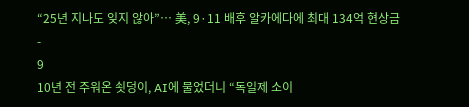“25년 지나도 잊지 않아”… 美, 9·11 배후 알카에다에 최대 134억 현상금
-
9
10년 전 주워온 쇳덩이, AI에 물었더니 “독일제 소이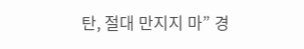탄, 절대 만지지 마” 경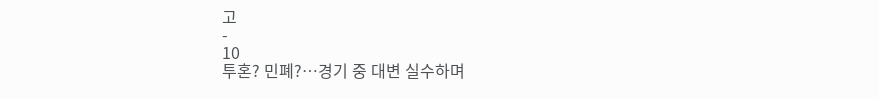고
-
10
투혼? 민폐?…경기 중 대변 실수하며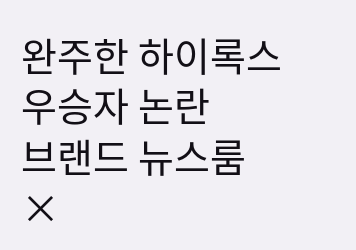완주한 하이록스 우승자 논란
브랜드 뉴스룸
×